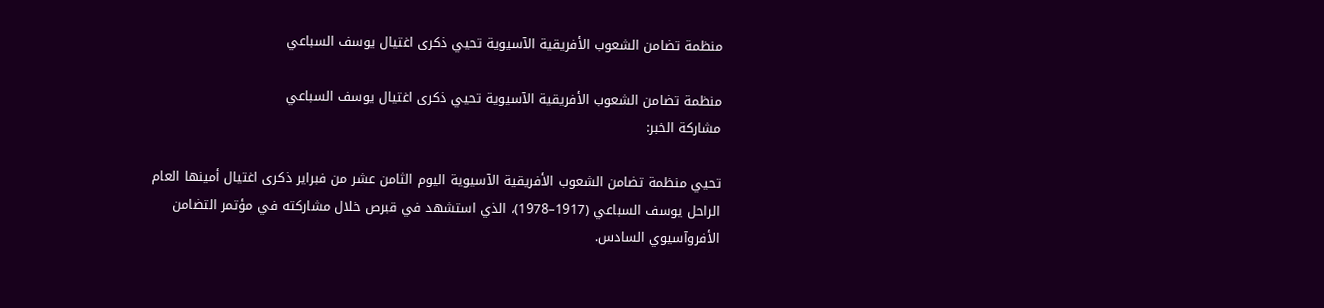منظمة تضامن الشعوب الأفريقية الآسيوية تحيي ذكرى اغتيال يوسف السباعي

منظمة تضامن الشعوب الأفريقية الآسيوية تحيي ذكرى اغتيال يوسف السباعي
مشاركة الخبر:

تحيي منظمة تضامن الشعوب الأفريقية الآسيوية اليوم الثامن عشر من فبراير ذكرى اغتيال أمينها العام الراحل يوسف السباعي (1917–1978)، الذي استشهد في قبرص خلال مشاركته في مؤتمر التضامن الأفروآسيوي السادس.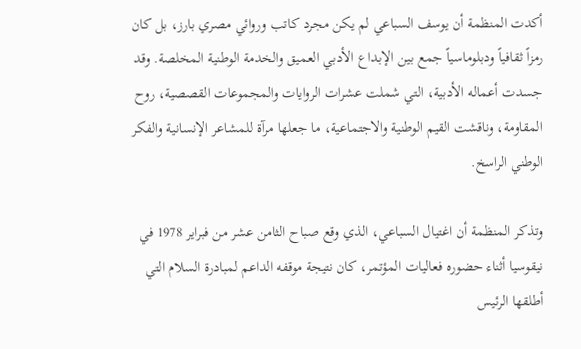أكدت المنظمة أن يوسف السباعي لم يكن مجرد كاتب وروائي مصري بارز، بل كان رمزاً ثقافياً ودبلوماسياً جمع بين الإبداع الأدبي العميق والخدمة الوطنية المخلصة. وقد جسدت أعماله الأدبية، التي شملت عشرات الروايات والمجموعات القصصية، روح المقاومة، وناقشت القيم الوطنية والاجتماعية، ما جعلها مرآة للمشاعر الإنسانية والفكر الوطني الراسخ.

وتذكر المنظمة أن اغتيال السباعي، الذي وقع صباح الثامن عشر من فبراير 1978 في نيقوسيا أثناء حضوره فعاليات المؤتمر، كان نتيجة موقفه الداعم لمبادرة السلام التي أطلقها الرئيس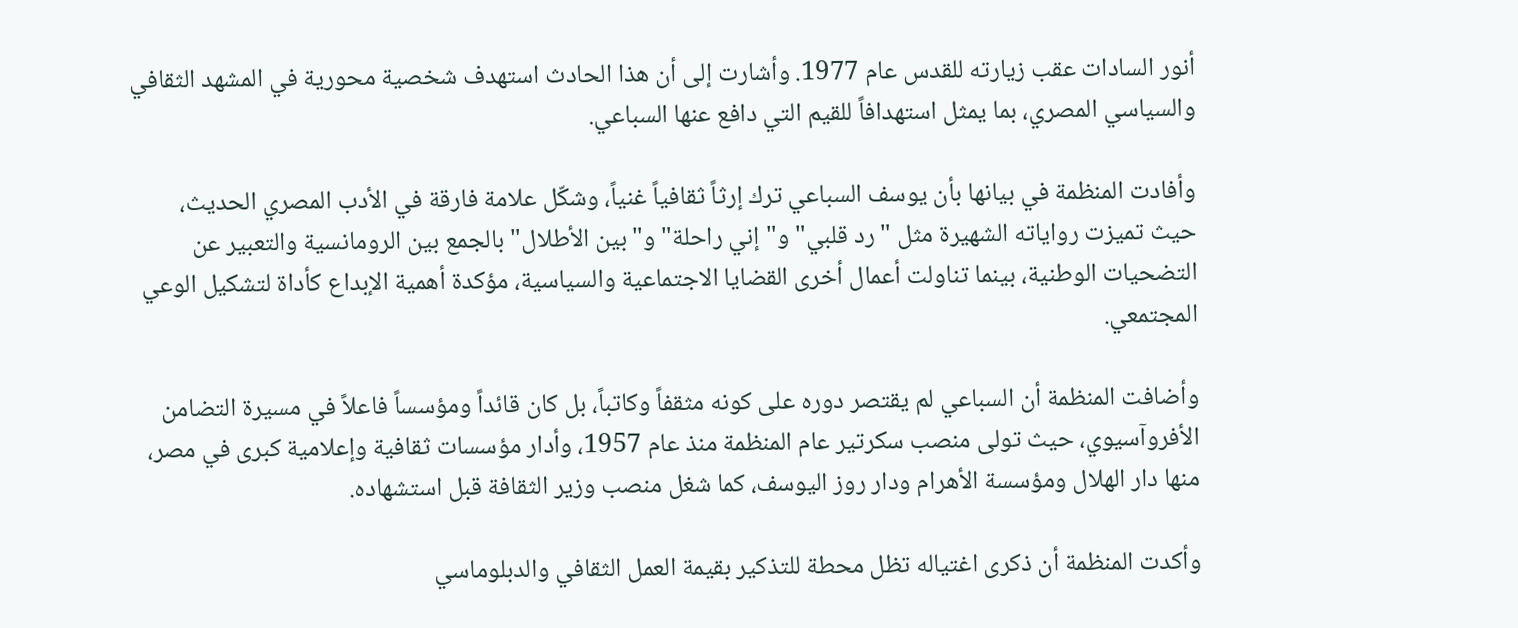أنور السادات عقب زيارته للقدس عام 1977. وأشارت إلى أن هذا الحادث استهدف شخصية محورية في المشهد الثقافي والسياسي المصري، بما يمثل استهدافاً للقيم التي دافع عنها السباعي.

وأفادت المنظمة في بيانها بأن يوسف السباعي ترك إرثاً ثقافياً غنياً، وشكّل علامة فارقة في الأدب المصري الحديث، حيث تميزت رواياته الشهيرة مثل "رد قلبي" و"إني راحلة" و"بين الأطلال" بالجمع بين الرومانسية والتعبير عن التضحيات الوطنية، بينما تناولت أعمال أخرى القضايا الاجتماعية والسياسية، مؤكدة أهمية الإبداع كأداة لتشكيل الوعي المجتمعي.

وأضافت المنظمة أن السباعي لم يقتصر دوره على كونه مثقفاً وكاتباً، بل كان قائداً ومؤسساً فاعلاً في مسيرة التضامن الأفروآسيوي، حيث تولى منصب سكرتير عام المنظمة منذ عام 1957، وأدار مؤسسات ثقافية وإعلامية كبرى في مصر، منها دار الهلال ومؤسسة الأهرام ودار روز اليوسف، كما شغل منصب وزير الثقافة قبل استشهاده.

وأكدت المنظمة أن ذكرى اغتياله تظل محطة للتذكير بقيمة العمل الثقافي والدبلوماسي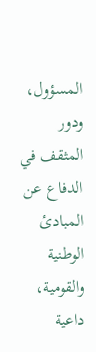المسؤول، ودور المثقف في الدفاع عن المبادئ الوطنية والقومية، داعية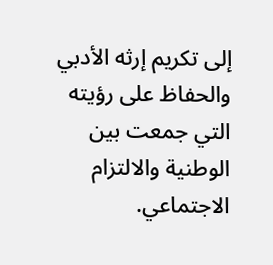إلى تكريم إرثه الأدبي والحفاظ على رؤيته التي جمعت بين الوطنية والالتزام الاجتماعي.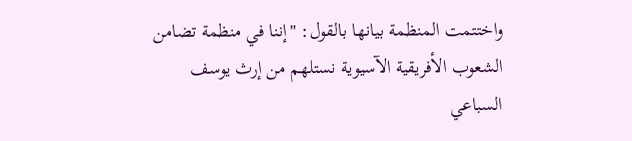واختتمت المنظمة بيانها بالقول: "إننا في منظمة تضامن الشعوب الأفريقية الآسيوية نستلهم من إرث يوسف السباعي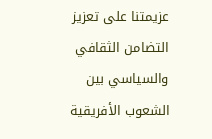عزيمتنا على تعزيز التضامن الثقافي والسياسي بين الشعوب الأفريقية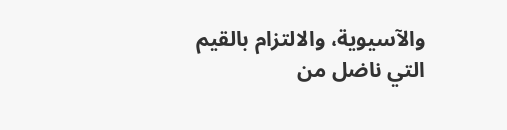والآسيوية، والالتزام بالقيم التي ناضل من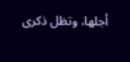أجلها، وتظل ذكرى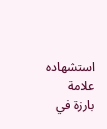استشهاده علامة بارزة في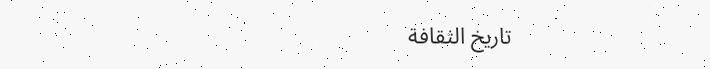تاريخ الثقافة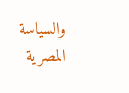والسياسة المصرية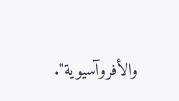والأفروآسيوية".